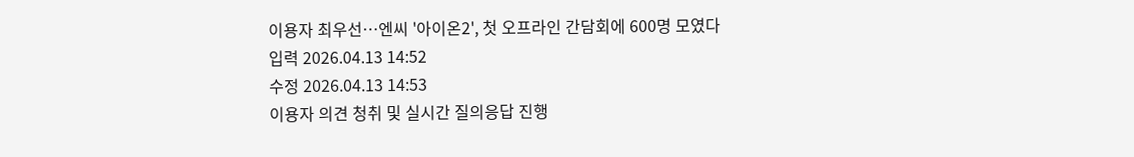이용자 최우선…엔씨 '아이온2', 첫 오프라인 간담회에 600명 모였다
입력 2026.04.13 14:52
수정 2026.04.13 14:53
이용자 의견 청취 및 실시간 질의응답 진행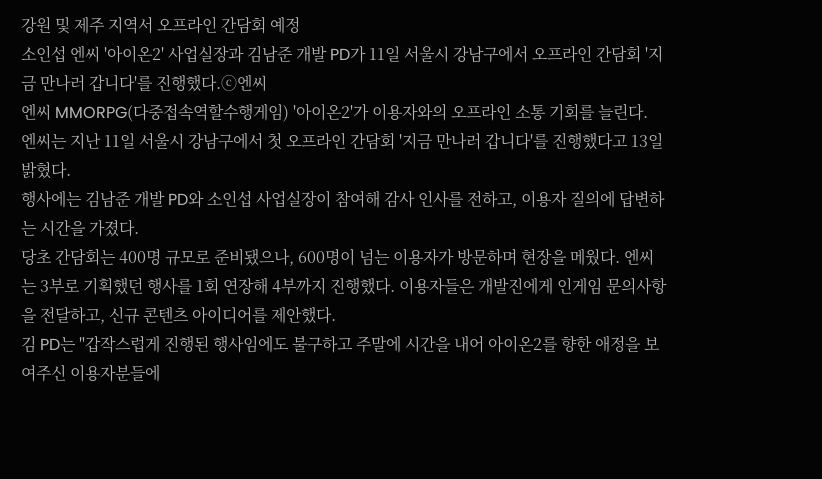강원 및 제주 지역서 오프라인 간담회 예정
소인섭 엔씨 '아이온2' 사업실장과 김남준 개발 PD가 11일 서울시 강남구에서 오프라인 간담회 '지금 만나러 갑니다'를 진행했다.ⓒ엔씨
엔씨 MMORPG(다중접속역할수행게임) '아이온2'가 이용자와의 오프라인 소통 기회를 늘린다.
엔씨는 지난 11일 서울시 강남구에서 첫 오프라인 간담회 '지금 만나러 갑니다'를 진행했다고 13일 밝혔다.
행사에는 김남준 개발 PD와 소인섭 사업실장이 참여해 감사 인사를 전하고, 이용자 질의에 답변하는 시간을 가졌다.
당초 간담회는 400명 규모로 준비됐으나, 600명이 넘는 이용자가 방문하며 현장을 메웠다. 엔씨는 3부로 기획했던 행사를 1회 연장해 4부까지 진행했다. 이용자들은 개발진에게 인게임 문의사항을 전달하고, 신규 콘텐츠 아이디어를 제안했다.
김 PD는 "갑작스럽게 진행된 행사임에도 불구하고 주말에 시간을 내어 아이온2를 향한 애정을 보여주신 이용자분들에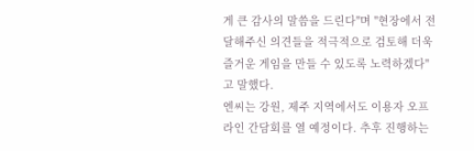게 큰 감사의 말씀을 드린다"며 "현장에서 전달해주신 의견들을 적극적으로 검토해 더욱 즐거운 게임을 만들 수 있도록 노력하겠다"고 말했다.
엔씨는 강원, 제주 지역에서도 이용자 오프라인 간담회를 열 예정이다. 추후 진행하는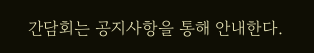간담회는 공지사항을 통해 안내한다.